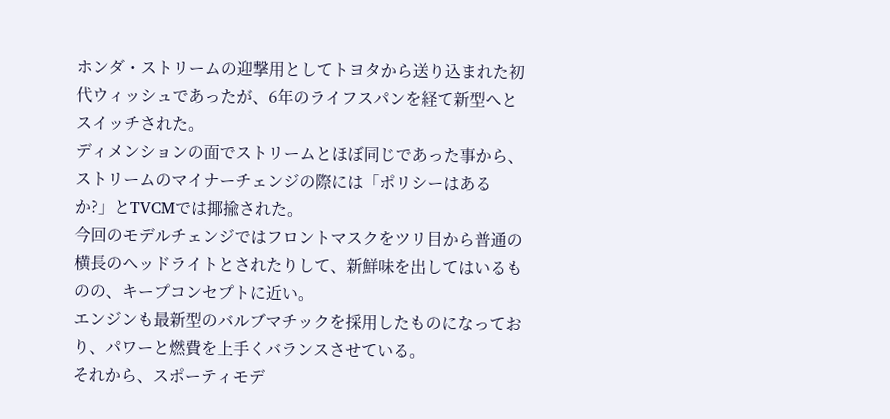ホンダ・ストリームの迎撃用としてトヨタから送り込まれた初代ウィッシュであったが、6年のライフスパンを経て新型へとスイッチされた。
ディメンションの面でストリームとほぼ同じであった事から、ストリームのマイナーチェンジの際には「ポリシーはあるか?」とTVCMでは揶揄された。
今回のモデルチェンジではフロントマスクをツリ目から普通の横長のヘッドライトとされたりして、新鮮味を出してはいるものの、キープコンセプトに近い。
エンジンも最新型のバルブマチックを採用したものになっており、パワーと燃費を上手くバランスさせている。
それから、スポーティモデ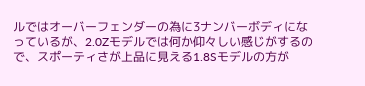ルではオーバーフェンダーの為に3ナンバーボディになっているが、2.0Zモデルでは何か仰々しい感じがするので、スポーティさが上品に見える1.8Sモデルの方が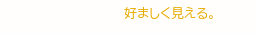好ましく見える。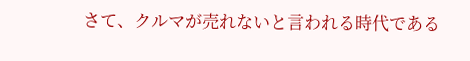さて、クルマが売れないと言われる時代である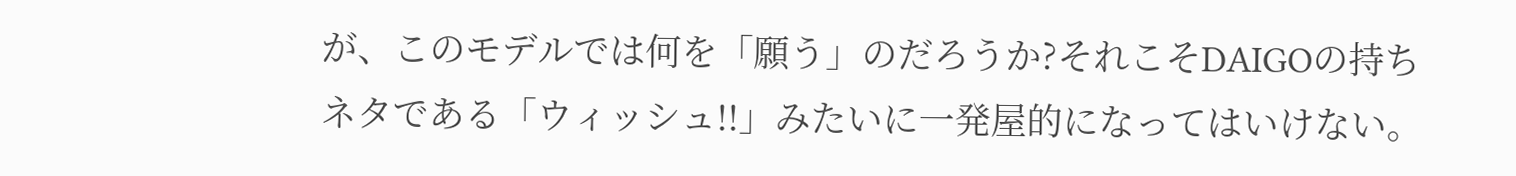が、このモデルでは何を「願う」のだろうか?それこそDAIGOの持ちネタである「ウィッシュ!!」みたいに一発屋的になってはいけない。